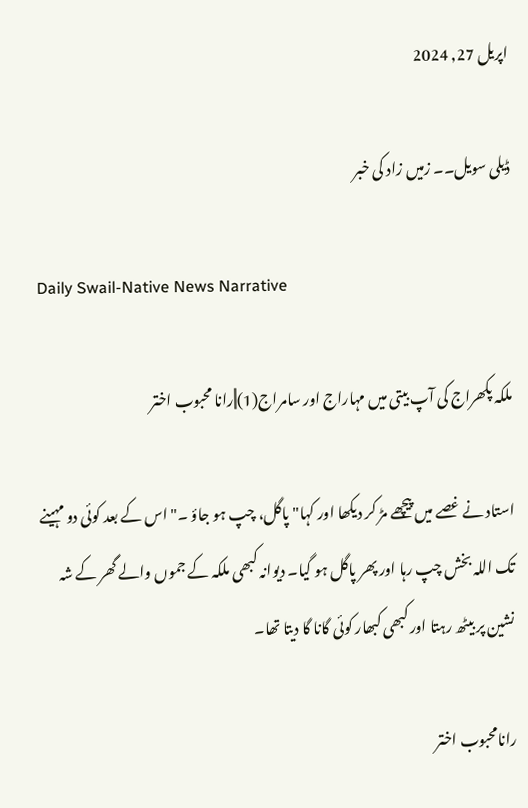اپریل 27, 2024

ڈیلی سویل۔۔ زمیں زاد کی خبر

Daily Swail-Native News Narrative

ملکہ پکھراج کی آپ بیتی میں مہاراج اور سامراج(1)||رانا محبوب اختر

استاد نے غصے میں پیچھے مڑ کر دیکھا اور کہا" پاگل، چپ ہو جاؤ ۔" اس کے بعد کوئی دو مہینے تک اللہ بخش چپ رہا اور پھر پاگل ہو گیا۔ دیوانہ کبھی ملکہ کے جموں والے گھر کے شہ نشین پر بیٹھ رہتا اور کبھی کبھار کوئی گانا گا دیتا تھا۔

رانامحبوب اختر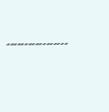۔۔۔۔۔۔۔۔۔۔۔۔۔۔۔۔۔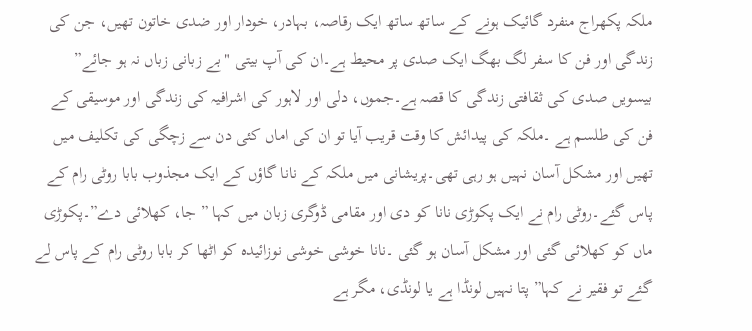ملکہ پکھراج منفرد گائیک ہونے کے ساتھ ساتھ ایک رقاصہ، بہادر، خودار اور ضدی خاتون تھیں، جن کی زندگی اور فن کا سفر لگ بھگ ایک صدی پر محیط ہے۔ان کی آپ بیتی "بے زبانی زباں نہ ہو جائے” بیسویں صدی کی ثقافتی زندگی کا قصہ ہے۔جموں، دلی اور لاہور کی اشرافیہ کی زندگی اور موسیقی کے فن کی طلسم ہے ۔ملکہ کی پیدائش کا وقت قریب آیا تو ان کی اماں کئی دن سے زچگی کی تکلیف میں تھیں اور مشکل آسان نہیں ہو رہی تھی۔پریشانی میں ملکہ کے نانا گاؤں کے ایک مجذوب بابا روٹی رام کے پاس گئے۔روٹی رام نے ایک پکوڑی نانا کو دی اور مقامی ڈوگری زبان میں کہا ” جا، کھلائی دے”۔پکوڑی ماں کو کھلائی گئی اور مشکل آسان ہو گئی ۔نانا خوشی خوشی نوزائیدہ کو اٹھا کر بابا روٹی رام کے پاس لے گئے تو فقیر نے کہا” پتا نہیں لونڈا ہے یا لونڈی، مگر ہے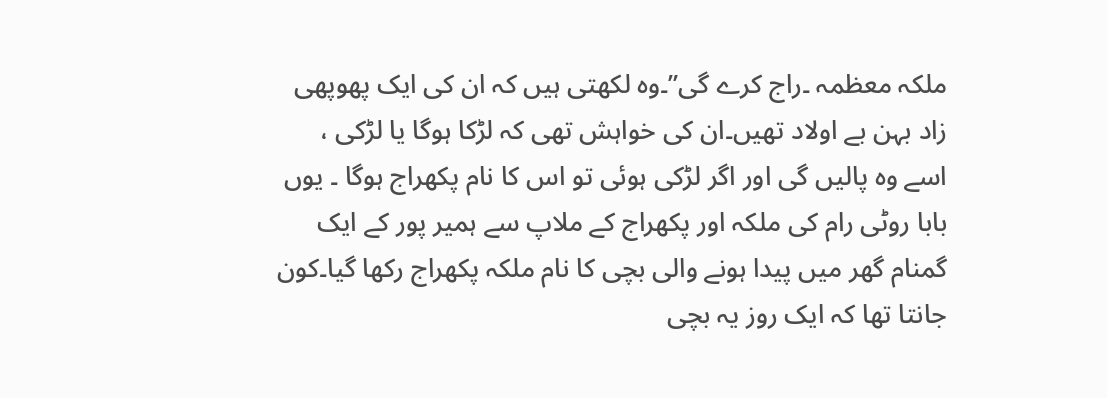ملکہ معظمہ ۔راج کرے گی”۔وہ لکھتی ہیں کہ ان کی ایک پھوپھی زاد بہن بے اولاد تھیں۔ان کی خواہش تھی کہ لڑکا ہوگا یا لڑکی ، اسے وہ پالیں گی اور اگر لڑکی ہوئی تو اس کا نام پکھراج ہوگا ۔ یوں بابا روٹی رام کی ملکہ اور پکھراج کے ملاپ سے ہمیر پور کے ایک گمنام گھر میں پیدا ہونے والی بچی کا نام ملکہ پکھراج رکھا گیا۔کون جانتا تھا کہ ایک روز یہ بچی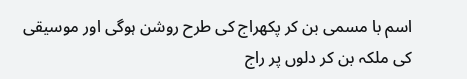اسم با مسمی بن کر پکھراج کی طرح روشن ہوگی اور موسیقی کی ملکہ بن کر دلوں پر راج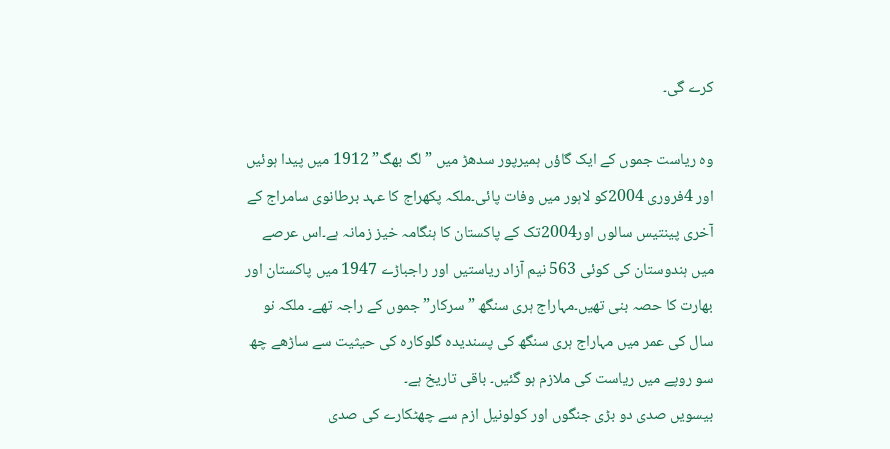کرے گی۔

وہ ریاست جموں کے ایک گاؤں ہمیرپور سدھڑ میں ” لگ بھگ” 1912 میں پیدا ہوئیں اور 4فروری 2004کو لاہور میں وفات پائی۔ملکہ پکھراج کا عہد برطانوی سامراج کے آخری پینتیس سالوں اور2004تک کے پاکستان کا ہنگامہ خیز زمانہ ہے۔اس عرصے میں ہندوستان کی کوئی 563 نیم آزاد ریاستیں اور راجباڑے 1947 میں پاکستان اور بھارت کا حصہ بنی تھیں۔مہاراج ہری سنگھ ” سرکار” جموں کے راجہ تھے۔ ملکہ نو سال کی عمر میں مہاراج ہری سنگھ کی پسندیدہ گلوکارہ کی حیثیت سے ساڑھے چھ سو روپے میں ریاست کی ملازم ہو گئیں۔ باقی تاریخ ہے۔
بیسویں صدی دو بڑی جنگوں اور کولونیل ازم سے چھٹکارے کی صدی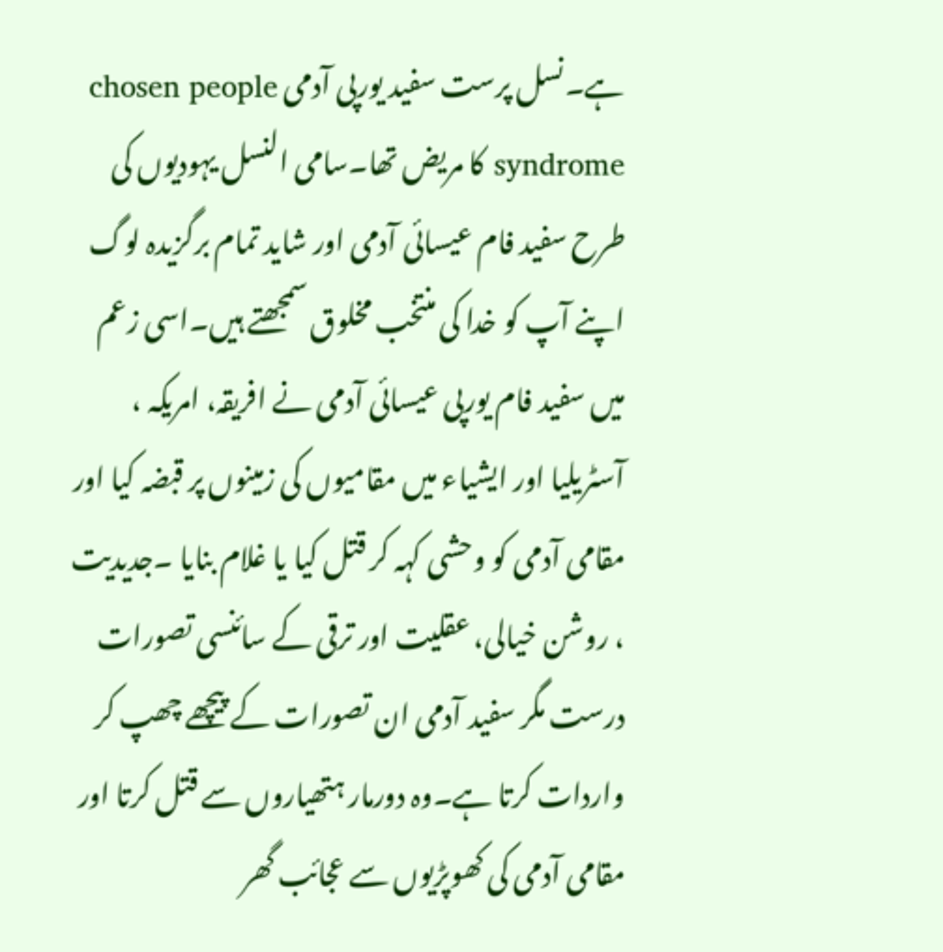ہے۔نسل پرست سفید یورپی آدمی chosen people syndrome کا مریض تھا۔سامی النسل یہودیوں کی طرح سفید فام عیسائی آدمی اور شاید تمام برگزیدہ لوگ اپنے آپ کو خدا کی منتخب مخلوق سمجھتے ہیں۔اسی زعم میں سفید فام یورپی عیسائی آدمی نے افریقہ، امریکہ ، آسٹریلیا اور ایشیاء میں مقامیوں کی زمینوں پر قبضہ کیا اور مقامی آدمی کو وحشی کہہ کر قتل کیا یا غلام بنایا ۔جدیدیت ، روشن خیالی، عقلیت اور ترقی کے سائنسی تصورات درست مگر سفید آدمی ان تصورات کے پیچھے چھپ کر واردات کرتا ہے۔وہ دورمار ہتھیاروں سے قتل کرتا اور مقامی آدمی کی کھوپڑیوں سے عجائب گھر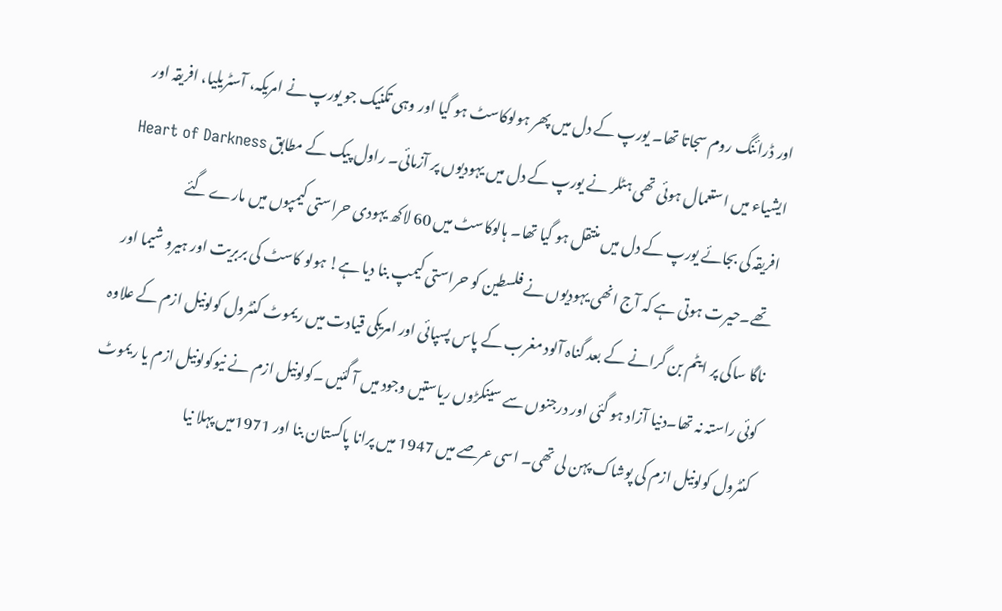اور ڈرائنگ روم سجاتا تھا۔ یورپ کے دل میں پھر ہولوکاسٹ ہو گیا اور وہی تکنیک جو یورپ نے امریکہ، آسٹریلیا، افریقہ اور ایشیاء میں استعمال ہوئی تھی ہٹلر نے یورپ کے دل میں یہودیوں پر آزمائی۔ راول پیک کے مطابق Heart of Darkness افریقہ کی بجائے یورپ کے دل میں منتقل ہو گیا تھا۔ ہالوکاسٹ میں 60 لاکھ یہودی حراستی کیمپوں میں مارے گئے تھے۔حیرت ہوتی ہے کہ آج انھی یہودیوں نے فلسطین کو حراستی کیمپ بنا دیا ہے! ہولو کاسٹ کی بربریت اور ہیرو شیما اور ناگا ساکی پر ایٹم بن گرانے کے بعد گناہ آلود مغرب کے پاس پسپائی اور امریکی قیادت میں ریموٹ کنٹرول کولونیل ازم کے علاوہ کوئی راستہ نہ تھا۔دنیا آزاد ہو گئی اور درجنوں سے سینکڑوں ریاستیں وجود میں آ گئیں ۔کولونیل ازم نے نیوکولونیل ازم یا ریموٹ کنٹرول کولونیل ازم کی پوشاک پہن لی تھی۔ اسی عرصے میں 1947 میں پرانا پاکستان بنا اور 1971میں پہلا نیا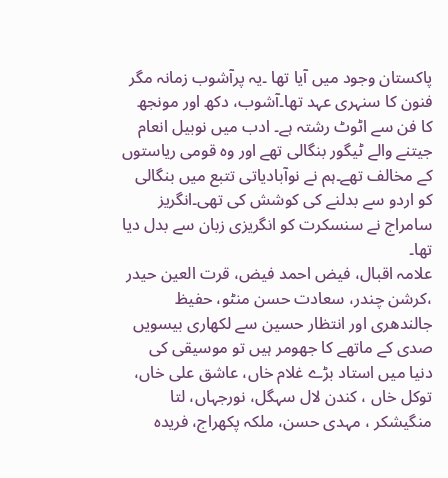پاکستان وجود میں آیا تھا ۔یہ پرآشوب زمانہ مگر فنون کا سنہری عہد تھا۔آشوب، دکھ اور مونجھ کا فن سے اٹوٹ رشتہ ہے۔ ادب میں نوبیل انعام جیتنے والے ٹیگور بنگالی تھے اور وہ قومی ریاستوں کے مخالف تھے۔ہم نے نوآبادیاتی تتبع میں بنگالی کو اردو سے بدلنے کی کوشش کی تھی۔انگریز سامراج نے سنسکرت کو انگریزی زبان سے بدل دیا تھا۔
علامہ اقبال، فیض احمد فیض، قرت العین حیدر ،کرشن چندر، سعادت حسن منٹو، حفیظ جالندھری اور انتظار حسین سے لکھاری بیسویں صدی کے ماتھے کا جھومر ہیں تو موسیقی کی دنیا میں استاد بڑے غلام خاں، عاشق علی خاں، توکل خاں ، کندن لال سہگل، نورجہاں، لتا منگیشکر ، مہدی حسن، ملکہ پکھراج، فریدہ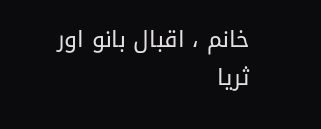خانم ، اقبال بانو اور ثریا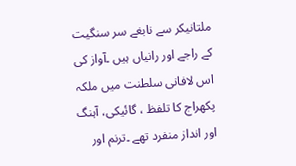ملتانیکر سے نابغے سر سنگیت کے راجے اور رانیاں ہیں ۔آواز کی اس لافانی سلطنت میں ملکہ پکھراج کا تلفظ ، گائیکی، آہنگ اور انداز منفرد تھے ۔ترنم اور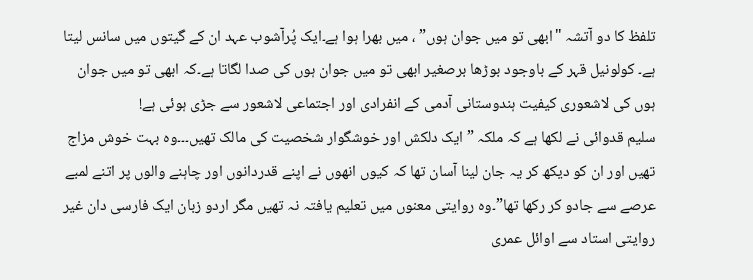تلفظ کا دو آتشہ "ابھی تو میں جوان ہوں” ، میں بھرا ہوا ہے۔ایک پُرآشوب عہد ان کے گیتوں میں سانس لیتا ہے۔ کولونیل قہر کے باوجود بوڑھا برصغیر ابھی تو میں جوان ہوں کی صدا لگاتا ہے۔کہ ابھی تو میں جوان ہوں کی لاشعوری کیفیت ہندوستانی آدمی کے انفرادی اور اجتماعی لاشعور سے جڑی ہوئی ہے!
سلیم قدوائی نے لکھا ہے کہ ملکہ ” ایک دلکش اور خوشگوار شخصیت کی مالک تھیں۔۔۔وہ بہت خوش مزاج تھیں اور ان کو دیکھ کر یہ جان لینا آسان تھا کہ کیوں انھوں نے اپنے قدردانوں اور چاہنے والوں پر اتنے لمبے عرصے سے جادو کر رکھا تھا”۔وہ روایتی معنوں میں تعلیم یافتہ نہ تھیں مگر اردو زبان ایک فارسی دان غیر روایتی استاد سے اوائل عمری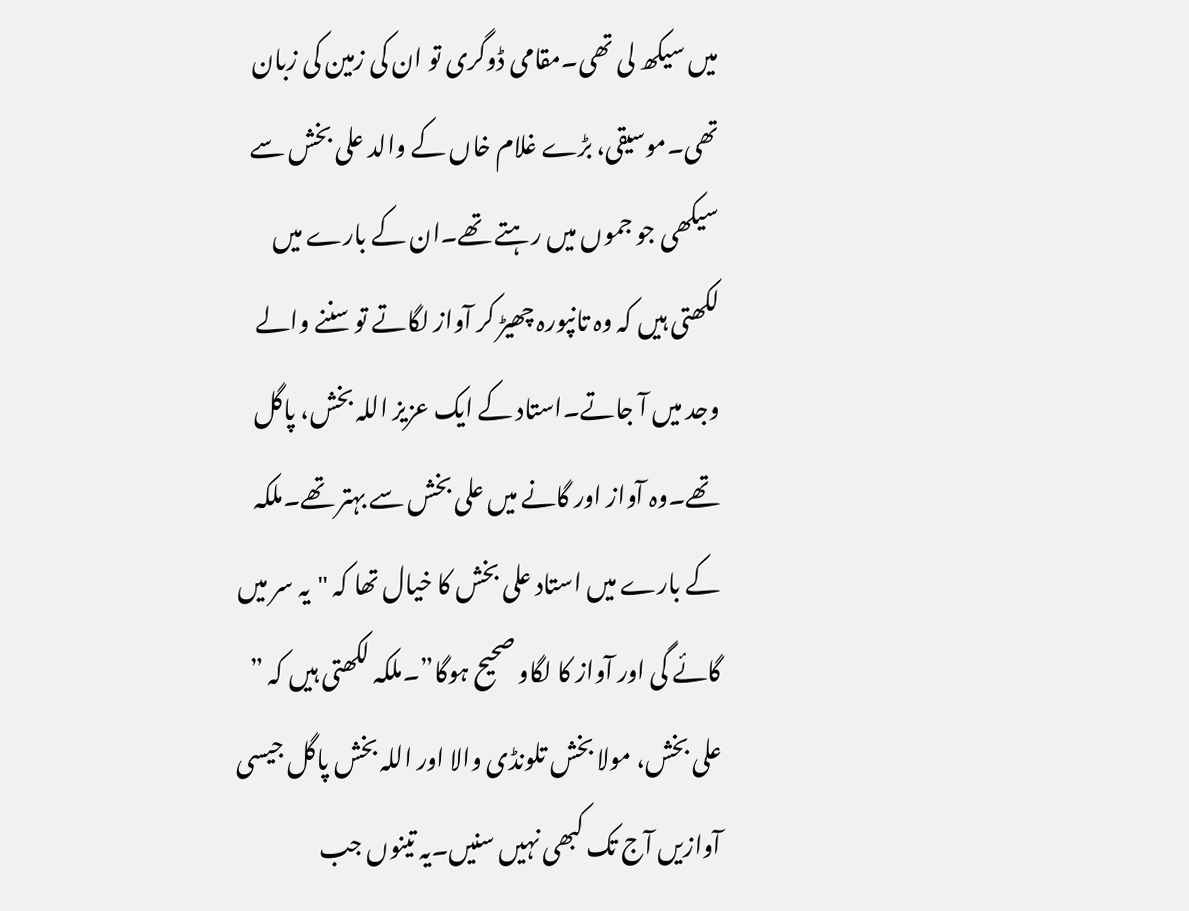میں سیکھ لی تھی۔مقامی ڈوگری تو ان کی زمین کی زبان تھی۔موسیقی، بڑے غلام خاں کے والد علی بخش سے سیکھی جو جموں میں رہتے تھے۔ان کے بارے میں لکھتی ہیں کہ وہ تانپورہ چھیڑ کر آواز لگاتے تو سننے والے وجد میں آ جاتے۔استاد کے ایک عزیز اللہ بخش، پاگل تھے۔وہ آواز اور گانے میں علی بخش سے بہتر تھے۔ملکہ کے بارے میں استاد علی بخش کا خیال تھا کہ "یہ سر میں گائے گی اور آواز کا لگاو صحیح ہوگا”۔ملکہ لکھتی ہیں کہ ” علی بخش، مولا بخش تلونڈی والا اور اللہ بخش پاگل جیسی آوازیں آج تک کبھی نہیں سنیں۔یہ تینوں جب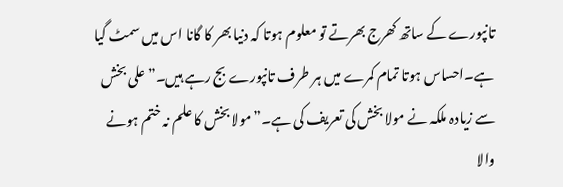تانپورے کے ساتھ کھرج بھرتے تو معلوم ہوتا کہ دنیا بھر کا گانا اس میں سمٹ گیا ہے۔احساس ہوتا تمام کمرے میں ہر طرف تانپورے بج رہے ہیں۔” علی بخش سے زیادہ ملکہ نے مولا بخش کی تعریف کی ہے۔”مولا بخش کا علم نہ ختم ہونے والا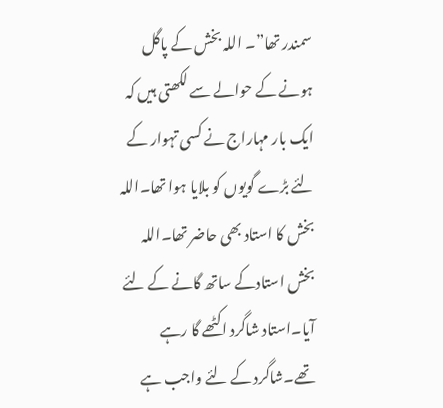سمندر تھا”۔ اللہ بخش کے پاگل ہونے کے حوالے سے لکھتی ہیں کہ ایک بار مہاراج نے کسی تہوار کے لئے بڑے گویوں کو بلایا ہوا تھا۔اللہ بخش کا استاد بھی حاضر تھا۔اللہ بخش استادکے ساتھ گانے کے لئے آیا۔استاد شاگرد اکٹھے گا رہے تھے۔شاگرد کے لئے واجب ہے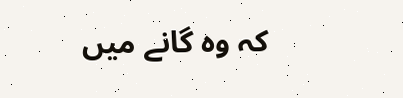کہ وہ گانے میں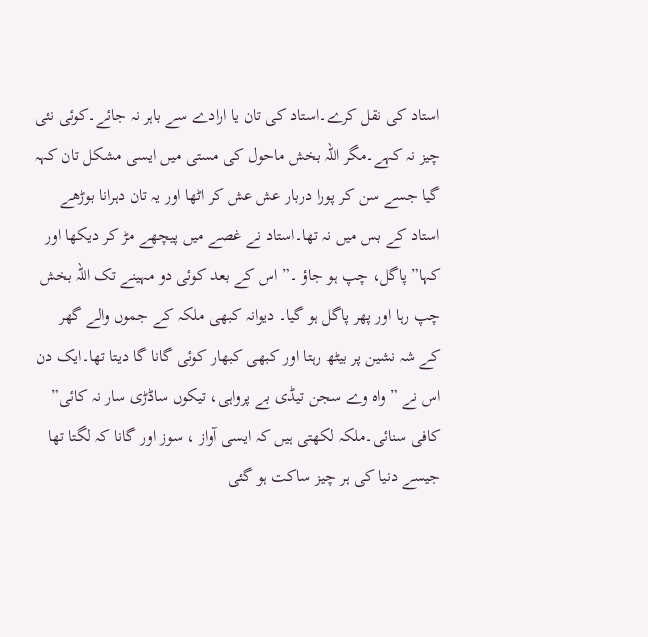استاد کی نقل کرے۔استاد کی تان یا ارادے سے باہر نہ جائے۔کوئی نئی چیز نہ کہے۔مگر اللہ بخش ماحول کی مستی میں ایسی مشکل تان کہہ گیا جسے سن کر پورا دربار عش عش کر اٹھا اور یہ تان دہرانا بوڑھے استاد کے بس میں نہ تھا۔استاد نے غصے میں پیچھے مڑ کر دیکھا اور کہا” پاگل، چپ ہو جاؤ ۔” اس کے بعد کوئی دو مہینے تک اللہ بخش چپ رہا اور پھر پاگل ہو گیا۔ دیوانہ کبھی ملکہ کے جموں والے گھر کے شہ نشین پر بیٹھ رہتا اور کبھی کبھار کوئی گانا گا دیتا تھا۔ایک دن اس نے ” واہ وے سجن تیڈی بے پرواہی، تیکوں ساڈڑی سار نہ کائی” کافی سنائی۔ملکہ لکھتی ہیں کہ ایسی آواز ، سوز اور گانا کہ لگتا تھا جیسے دنیا کی ہر چیز ساکت ہو گئی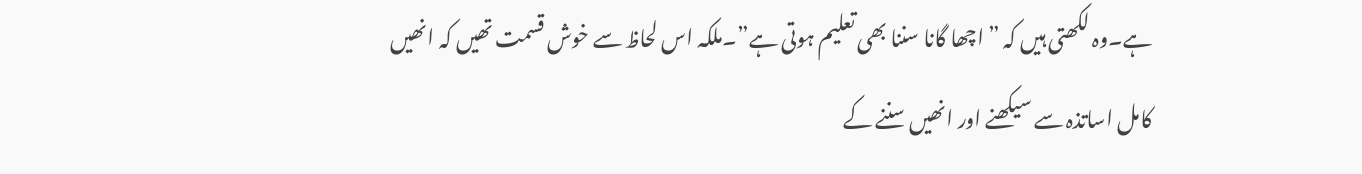ہے۔وہ لکھتی ہیں کہ ” اچھا گانا سننا بھی تعلیم ہوتی ہے”۔ملکہ اس لحاظ سے خوش قسمت تھیں کہ انھیں کامل اساتذہ سے سیکھنے اور انھیں سننے کے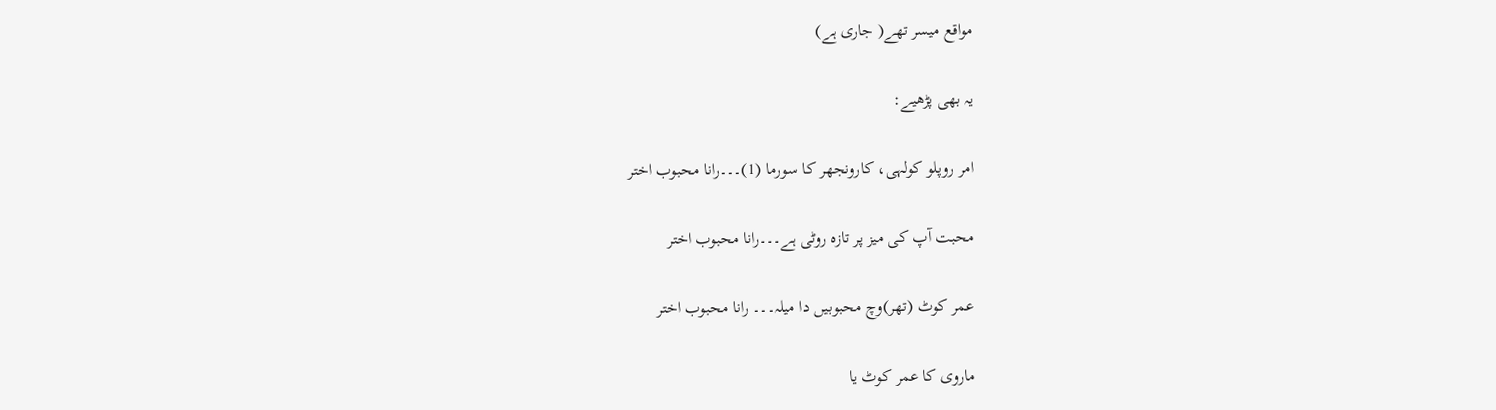مواقع میسر تھے( جاری ہے)

یہ بھی پڑھیے:

امر روپلو کولہی، کارونجھر کا سورما (1)۔۔۔رانا محبوب اختر

محبت آپ کی میز پر تازہ روٹی ہے۔۔۔رانا محبوب اختر

عمر کوٹ (تھر)وچ محبوبیں دا میلہ۔۔۔ رانا محبوب اختر

ماروی کا عمر کوٹ یا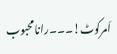اَمرکوٹ!۔۔۔رانامحبوب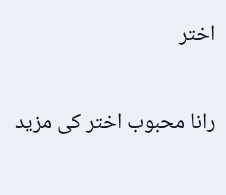اختر

رانا محبوب اختر کی مزید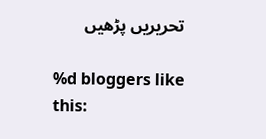تحریریں پڑھیں

%d bloggers like this: